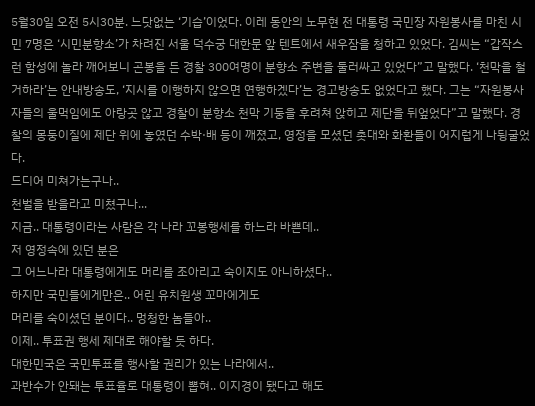5월30일 오전 5시30분. 느닷없는 ‘기습’이었다. 이레 동안의 노무현 전 대통령 국민장 자원봉사를 마친 시민 7명은 ‘시민분향소’가 차려진 서울 덕수궁 대한문 앞 텐트에서 새우잠을 청하고 있었다. 김씨는 “갑작스런 함성에 놀라 깨어보니 곤봉을 든 경찰 300여명이 분향소 주변을 둘러싸고 있었다”고 말했다. ‘천막을 철거하라’는 안내방송도, ‘지시를 이행하지 않으면 연행하겠다’는 경고방송도 없었다고 했다. 그는 “자원봉사자들의 울먹임에도 아랑곳 않고 경찰이 분향소 천막 기둥을 후려쳐 앉히고 제단을 뒤엎었다”고 말했다. 경찰의 몽둥이질에 제단 위에 놓였던 수박·배 등이 깨졌고, 영정을 모셨던 촛대와 화환들이 어지럽게 나뒹굴었다.
드디어 미쳐가는구나..
천벌을 받을라고 미쳤구나...
지금.. 대통령이라는 사람은 각 나라 꼬봉행세를 하느라 바쁜데..
저 영정속에 있던 분은
그 어느나라 대통령에게도 머리를 조아리고 숙이지도 아니하셨다..
하지만 국민들에게만은.. 어린 유치원생 꼬마에게도
머리를 숙이셨던 분이다.. 멍청한 놈들아..
이제.. 투표권 행세 제대로 해야할 듯 하다.
대한민국은 국민투표를 행사할 권리가 있는 나라에서..
과반수가 안돼는 투표율로 대통령이 뽑혀.. 이지경이 됐다고 해도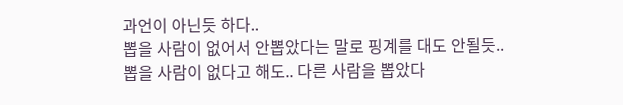과언이 아닌듯 하다..
뽑을 사람이 없어서 안뽑았다는 말로 핑계를 대도 안될듯..
뽑을 사람이 없다고 해도.. 다른 사람을 뽑았다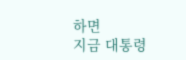하면
지금 대통령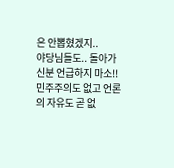은 안뽑혔겠지..
야당님들도.. 돌아가신분 언급하지 마소!!
민주주의도 없고 언론의 자유도 곧 없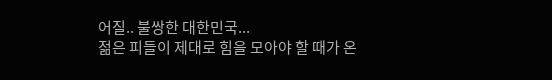어질.. 불쌍한 대한민국...
젊은 피들이 제대로 힘을 모아야 할 때가 온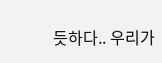듯하다.. 우리가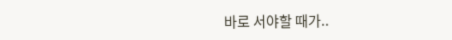바로 서야할 때가..